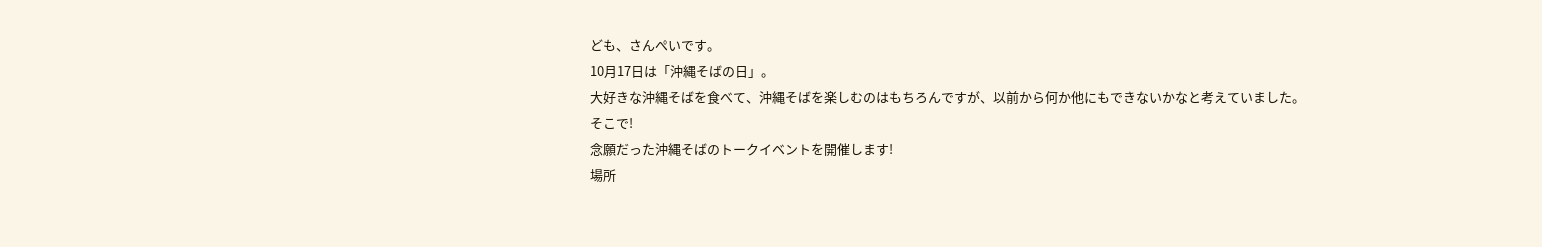ども、さんぺいです。
10月17日は「沖縄そばの日」。
大好きな沖縄そばを食べて、沖縄そばを楽しむのはもちろんですが、以前から何か他にもできないかなと考えていました。
そこで!
念願だった沖縄そばのトークイベントを開催します!
場所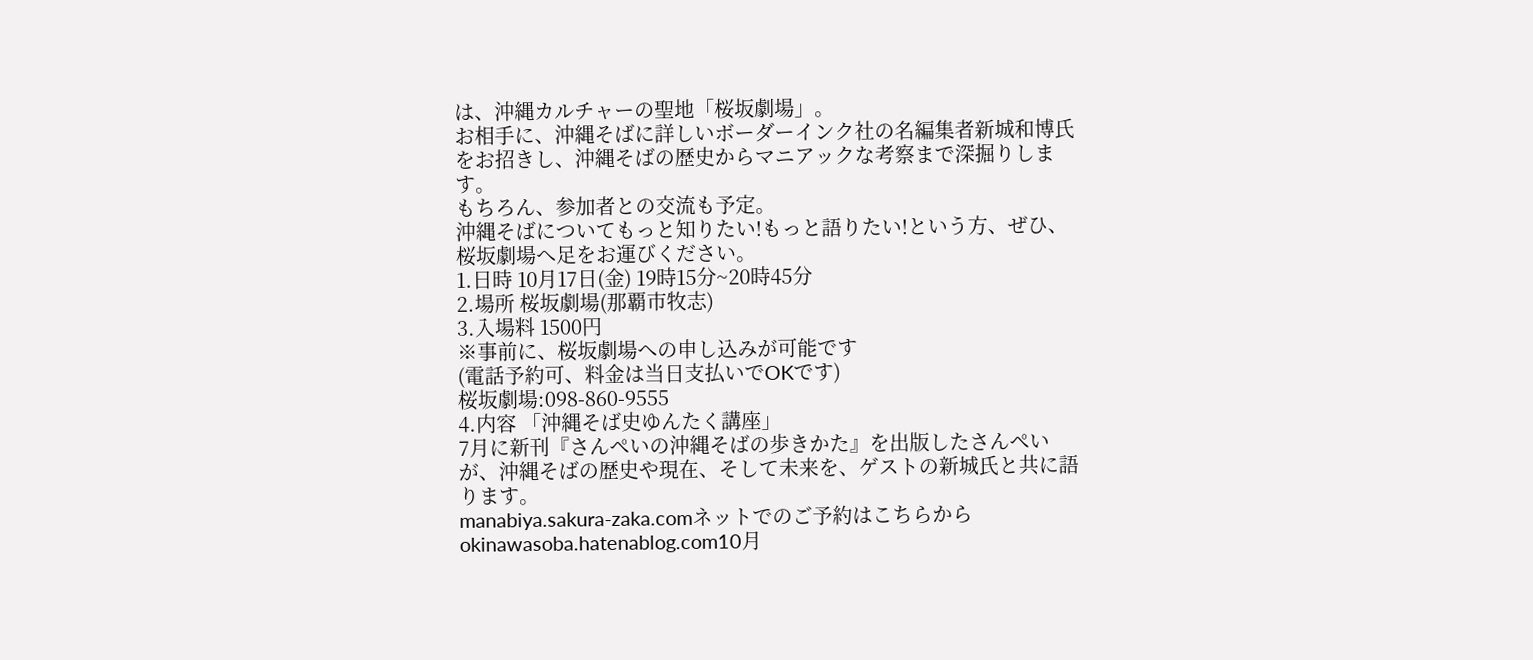は、沖縄カルチャーの聖地「桜坂劇場」。
お相手に、沖縄そばに詳しいボーダーインク社の名編集者新城和博氏をお招きし、沖縄そばの歴史からマニアックな考察まで深掘りします。
もちろん、参加者との交流も予定。
沖縄そばについてもっと知りたい!もっと語りたい!という方、ぜひ、桜坂劇場へ足をお運びください。
1.日時 10月17日(金) 19時15分~20時45分
2.場所 桜坂劇場(那覇市牧志)
3.入場料 1500円
※事前に、桜坂劇場への申し込みが可能です
(電話予約可、料金は当日支払いでOKです)
桜坂劇場:098-860-9555
4.内容 「沖縄そば史ゆんたく講座」
7月に新刊『さんぺいの沖縄そばの歩きかた』を出版したさんぺいが、沖縄そばの歴史や現在、そして未来を、ゲストの新城氏と共に語ります。
manabiya.sakura-zaka.comネットでのご予約はこちらから
okinawasoba.hatenablog.com10月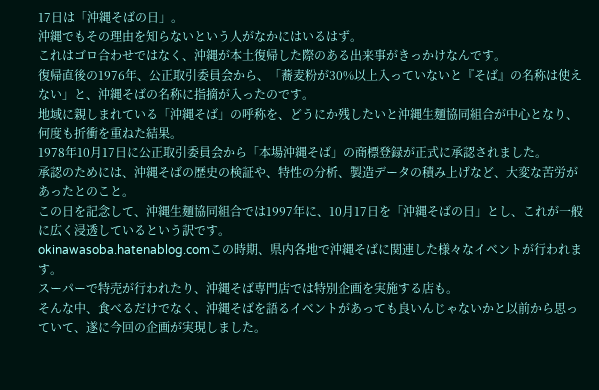17日は「沖縄そばの日」。
沖縄でもその理由を知らないという人がなかにはいるはず。
これはゴロ合わせではなく、沖縄が本土復帰した際のある出来事がきっかけなんです。
復帰直後の1976年、公正取引委員会から、「蕎麦粉が30%以上入っていないと『そば』の名称は使えない」と、沖縄そばの名称に指摘が入ったのです。
地域に親しまれている「沖縄そば」の呼称を、どうにか残したいと沖縄生麺協同組合が中心となり、何度も折衝を重ねた結果。
1978年10月17日に公正取引委員会から「本場沖縄そば」の商標登録が正式に承認されました。
承認のためには、沖縄そばの歴史の検証や、特性の分析、製造データの積み上げなど、大変な苦労があったとのこと。
この日を記念して、沖縄生麺協同組合では1997年に、10月17日を「沖縄そばの日」とし、これが一般に広く浸透しているという訳です。
okinawasoba.hatenablog.comこの時期、県内各地で沖縄そばに関連した様々なイベントが行われます。
スーパーで特売が行われたり、沖縄そば専門店では特別企画を実施する店も。
そんな中、食べるだけでなく、沖縄そばを語るイベントがあっても良いんじゃないかと以前から思っていて、遂に今回の企画が実現しました。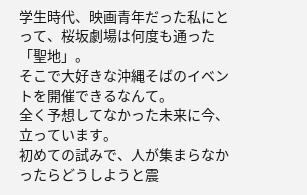学生時代、映画青年だった私にとって、桜坂劇場は何度も通った「聖地」。
そこで大好きな沖縄そばのイベントを開催できるなんて。
全く予想してなかった未来に今、立っています。
初めての試みで、人が集まらなかったらどうしようと震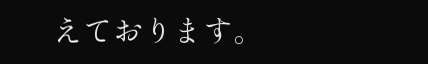えております。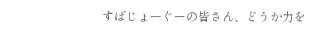すばじょーぐーの皆さん、どうか力を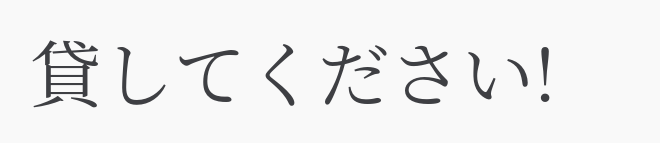貸してください!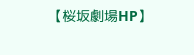【桜坂劇場HP】